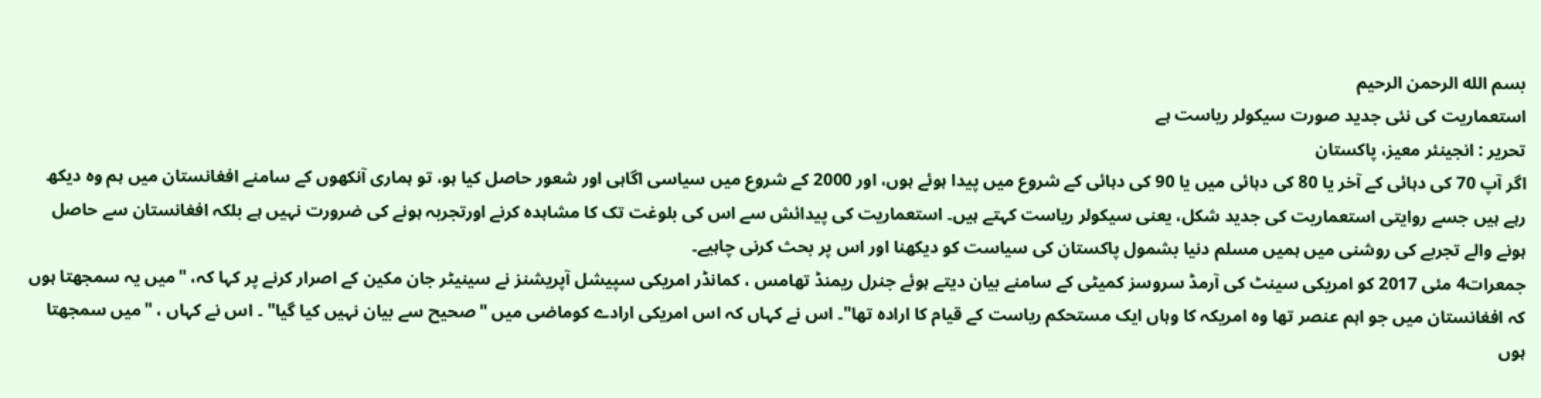بسم الله الرحمن الرحيم
استعماریت کی نئی جدید صورت سیکولر ریاست ہے
تحریر : انجینئر معیز، پاکستان
اگر آپ 70 کی دہائی کے آخر یا 80 کی دہائی میں یا 90 کی دہائی کے شروع میں پیدا ہوئے ہوں، اور 2000 کے شروع میں سیاسی اگاہی اور شعور حاصل کیا ہو، تو ہماری آنکھوں کے سامنے افغانستان میں ہم وہ دیکھ رہے ہیں جسے روایتی استعماریت کی جدید شکل، یعنی سیکولر ریاست کہتے ہیں۔ استعماریت کی پیدائش سے اس کی بلوغت تک کا مشاہدہ کرنے اورتجربہ ہونے کی ضرورت نہیں ہے بلکہ افغانستان سے حاصل ہونے والے تجربے کی روشنی میں ہمیں مسلم دنیا بشمول پاکستان کی سیاست کو دیکھنا اور اس پر بحث کرنی چاہیے۔
جمعرات4 مئی 2017 کو امریکی سینٹ کی آرمڈ سروسز کمیٹی کے سامنے بیان دیتے ہوئے جنرل ریمنڈ تھامس ، کمانڈر امریکی سپیشل آپریشنز نے سینیٹر جان مکین کے اصرار کرنے پر کہا کہ، "میں یہ سمجھتا ہوں کہ افغانستان میں جو اہم عنصر تھا وہ امریکہ کا وہاں ایک مستحکم ریاست کے قیام کا ارادہ تھا"۔ اس نے کہاں کہ اس امریکی ارادے کوماضی میں "صحیح سے بیان نہیں کیا گیا" ۔ اس نے کہاں ، "میں سمجھتا ہوں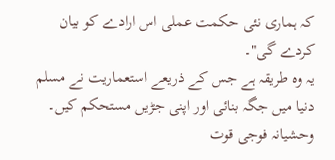کہ ہماری نئی حکمت عملی اس ارادے کو بیان کردے گی"۔
یہ وہ طریقہ ہے جس کے ذریعے استعماریت نے مسلم دنیا میں جگہ بنائی اور اپنی جڑیں مستحکم کیں۔ وحشیانہ فوجی قوت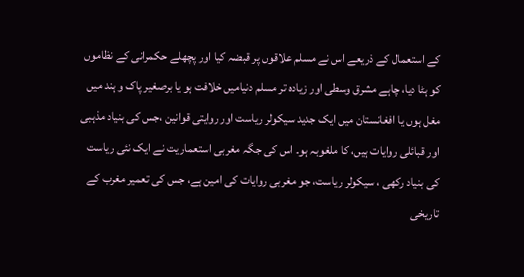کے استعمال کے ذریعے اس نے مسلم علاقوں پر قبضہ کیا اور پچھلے حکمرانی کے نظاموں کو ہٹا دیا، چاہے مشرق وسطی اور زیادہ تر مسلم دنیامیں خلافت ہو یا برصغیر پاک و ہند میں مغل ہوں یا افغانستان میں ایک جدید سیکولر ریاست اور روایتی قوانین ،جس کی بنیاد مذہبی اور قبائلی روایات ہیں، کا ملغوبہ ہو۔ اس کی جگہ مغربی استعماریت نے ایک نئی ریاست کی بنیاد رکھی ، سیکولر ریاست، جو مغربی روایات کی امین ہے، جس کی تعمیر مغرب کے تاریخی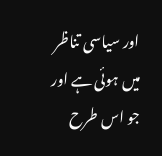اور سیاسی تناظر میں ہوئی ہے اور جو اس طرح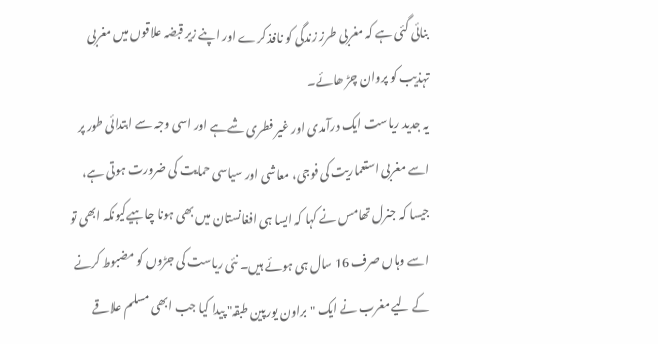بنائی گئی ہے کہ مغربی طرز زندگی کو نافذ کرے اور اپنے زیر قبضہ علاقوں میں مغربی تہذیب کو پروان چڑ ھائے۔
یہ جدید ریاست ایک درآمدی اور غیر فطری شےہے اور اسی وجہ سے ابتدائی طور پر اسے مغربی استعماریت کی فوجی، معاشی اور سیاسی حمایت کی ضرورت ہوتی ہے، جیسا کہ جنرل تھامس نے کہا کہ ایسا ہی افغانستان میں بھی ہونا چاہیےکیونکہ ابھی تو اسے وہاں صرف 16 سال ہی ہوئے ہیں۔ نئی ریاست کی جڑوں کو مضبوط کرنے کے لیے مغرب نے ایک "براون یورپین طبقہ" پیدا کیا جب ابھی مسلم علاقے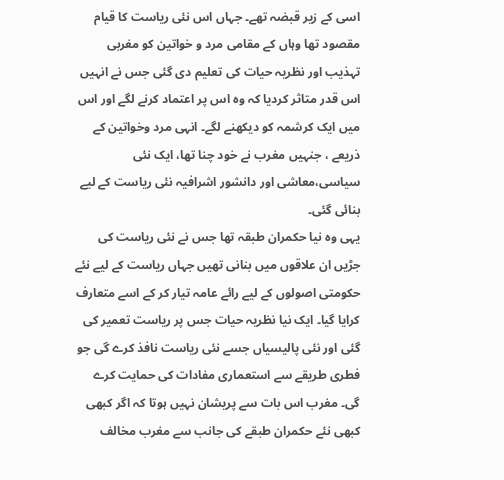اسی کے زیر قبضہ تھے۔ جہاں اس نئی ریاست کا قیام مقصود تھا وہاں کے مقامی مرد و خواتین کو مغربی تہذیب اور نظریہ حیات کی تعلیم دی گئی جس نے انہیں اس قدر متاثر کردیا کہ وہ اس پر اعتماد کرنے لگے اور اس میں ایک کرشمہ کو دیکھنے لگے۔ انہی مرد وخواتین کے ذریعے ، جنہیں مغرب نے خود چنا تھا، ایک نئی سیاسی،معاشی اور دانشور اشرافیہ نئی ریاست کے لیے بنائی گئی۔
یہی وہ نیا حکمران طبقہ تھا جس نے نئی ریاست کی جڑیں ان علاقوں میں بنانی تھیں جہاں ریاست کے لیے نئے حکومتی اصولوں کے لیے رائے عامہ تیار کر کے اسے متعارف کرایا گیا۔ ایک نیا نظریہ حیات جس پر ریاست تعمیر کی گئی اور نئی پالیسیاں جسے نئی ریاست نافذ کرے گی جو فطری طریقے سے استعماری مفادات کی حمایت کرے گی۔ مغرب اس بات سے پریشان نہیں ہوتا کہ اگر کبھی کبھی نئے حکمران طبقے کی جانب سے مغرب مخالف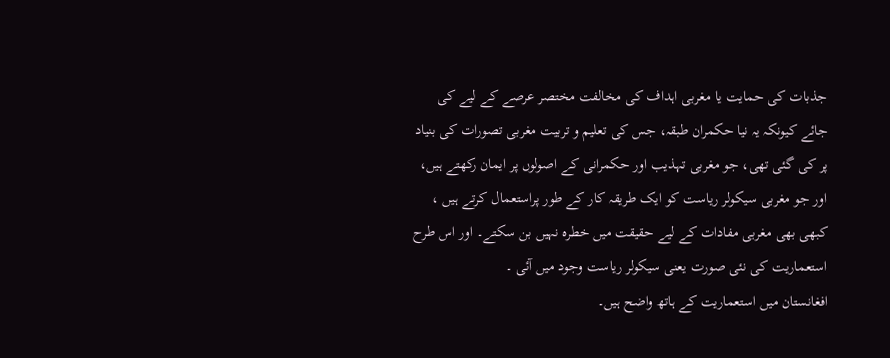جذبات کی حمایت یا مغربی اہداف کی مخالفت مختصر عرصے کے لیے کی جائے کیونکہ یہ نیا حکمران طبقہ، جس کی تعلیم و تربیت مغربی تصورات کی بنیاد پر کی گئی تھی، جو مغربی تہذیب اور حکمرانی کے اصولوں پر ایمان رکھتے ہیں، اور جو مغربی سیکولر ریاست کو ایک طریقہ کار کے طور پراستعمال کرتے ہیں ، کبھی بھی مغربی مفادات کے لیے حقیقت میں خطرہ نہیں بن سکتے۔ اور اس طرح استعماریت کی نئی صورت یعنی سیکولر ریاست وجود میں آئی ۔
افغانستان میں استعماریت کے ہاتھ واضح ہیں۔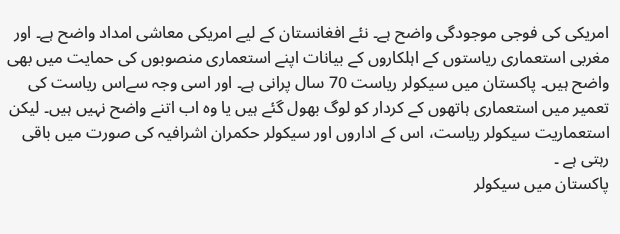امریکی کی فوجی موجودگی واضح ہے۔ نئے افغانستان کے لیے امریکی معاشی امداد واضح ہے۔ اور مغربی استعماری ریاستوں کے اہلکاروں کے بیانات اپنے استعماری منصوبوں کی حمایت میں بھی واضح ہیں۔ پاکستان میں سیکولر ریاست 70 سال پرانی ہے۔ اور اسی وجہ سےاس ریاست کی تعمیر میں استعماری ہاتھوں کے کردار کو لوگ بھول گئے ہیں یا وہ اب اتنے واضح نہیں ہیں۔ لیکن استعماریت سیکولر ریاست، اس کے اداروں اور سیکولر حکمران اشرافیہ کی صورت میں باقی رہتی ہے ۔
پاکستان میں سیکولر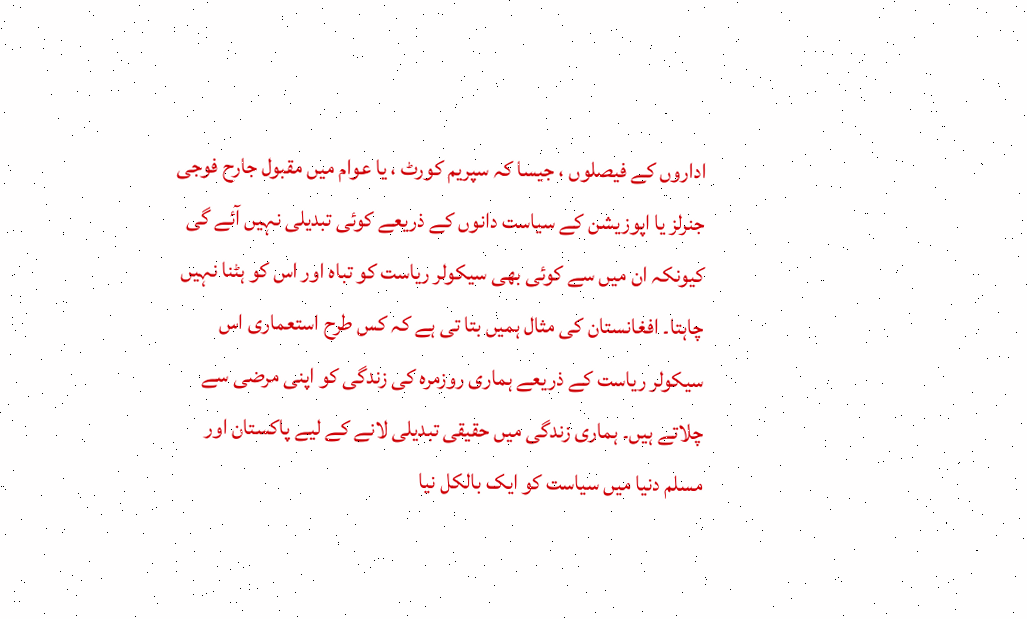اداروں کے فیصلوں ، جیسا کہ سپریم کورٹ ، یا عوام میں مقبول جارح فوجی جنرلز یا اپوزیشن کے سیاست دانوں کے ذریعے کوئی تبدیلی نہیں آئے گی کیونکہ ان میں سے کوئی بھی سیکولر ریاست کو تباہ اور اس کو ہٹنا نہیں چاہتا۔ افغانستان کی مثال ہمیں بتا تی ہے کہ کس طرح استعماری اس سیکولر ریاست کے ذریعے ہماری روزمرہ کی زندگی کو اپنی مرضی سے چلاتے ہیں۔ ہماری زندگی میں حقیقی تبدیلی لانے کے لیے پاکستان اور مسلم دنیا میں سیاست کو ایک بالکل نیا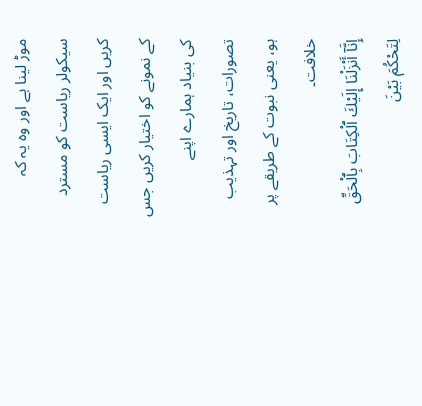موڑ لینا ہے اور وہ یہ کہ سیکولر ریاست کو مسترد کریں اور ایک ایسی ریاست کے نمونے کو اختیار کریں جس کی بنیاد ہمارے اپنے تصورات، تاریخ اور تہذیب ہو، یعنی نبوت کے طریقے پر خلافت۔
إِنَّآ أَنْزَلْنَا إِلَيْكَ ٱلْكِتَابَ بِٱلْحَقِّ لِتَحْكُمَ بَيْنَ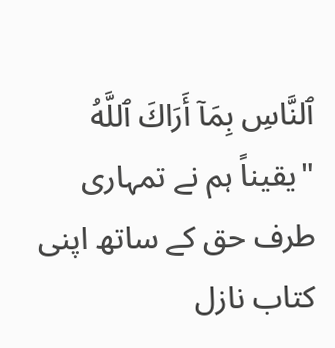ٱلنَّاسِ بِمَآ أَرَاكَ ٱللَّهُ
"یقیناً ہم نے تمہاری طرف حق کے ساتھ اپنی کتاب نازل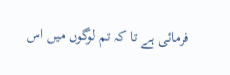فرمائی ہے تا کہ تم لوگوں میں اس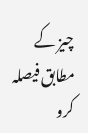چیز کے مطابق فیصلہ کرو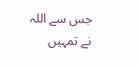جس سے اللہ نے تمہیں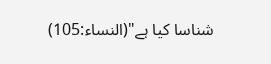شناسا کیا ہے"(النساء:105)